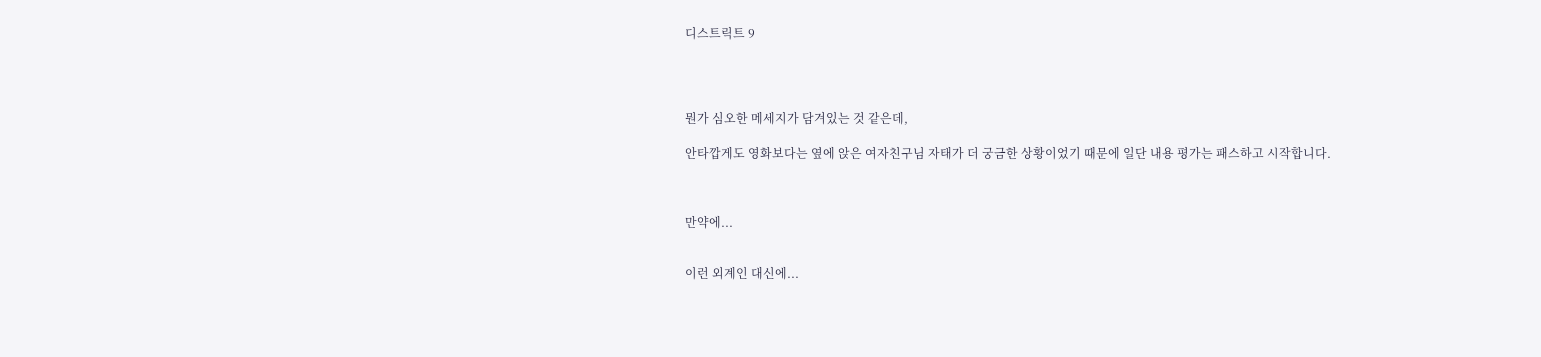디스트릭트 9




뭔가 심오한 메세지가 담겨있는 것 같은데,

안타깝게도 영화보다는 옆에 앉은 여자친구님 자태가 더 궁금한 상황이었기 때문에 일단 내용 평가는 패스하고 시작합니다.



만약에...


이런 외계인 대신에...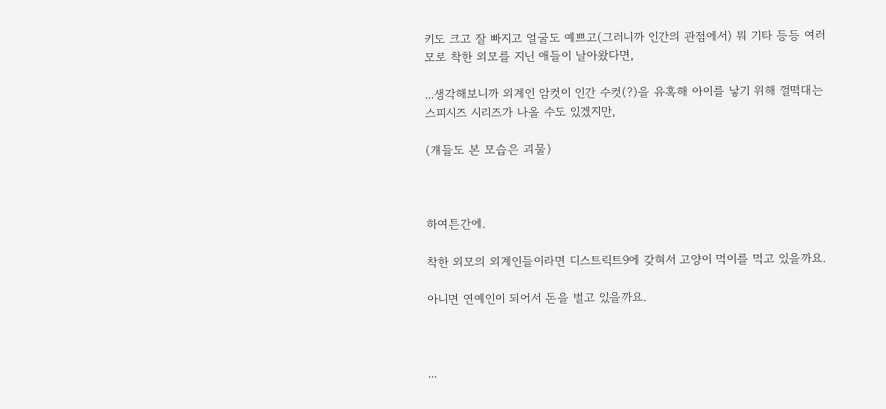키도 크고 잘 빠지고 얼굴도 예쁘고(그러니까 인간의 관점에서) 뭐 기타 등등 여러모로 착한 외모를 지닌 애들이 날아왔다면,

...생각해보니까 외계인 암컷이 인간 수컷(?)을 유혹해 아이를 낳기 위해 껄떡대는 스피시즈 시리즈가 나올 수도 있겠지만,

(걔들도 본 모습은 괴물)



하여튼간에.

착한 외모의 외계인들이라면 디스트릭트9에 갖혀서 고양이 먹이를 먹고 있을까요.

아니면 연예인이 되어서 돈을 벌고 있을까요.



...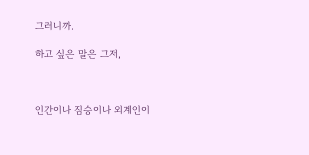그러니까.

하고 싶은 말은 그저,



인간이나 짐승이나 외계인이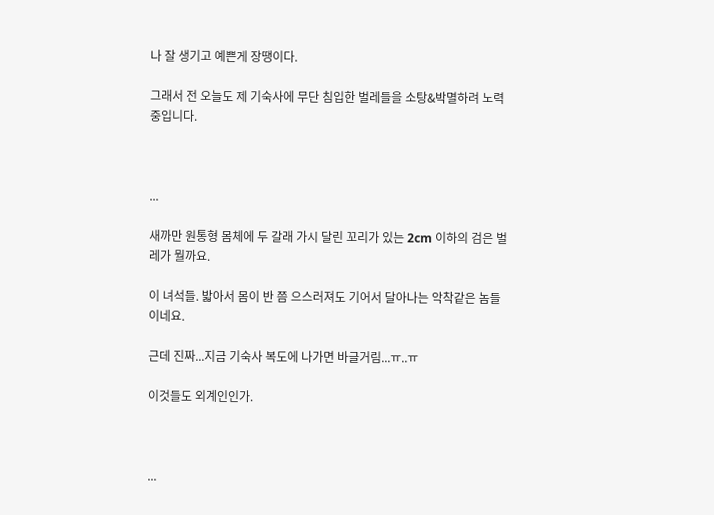나 잘 생기고 예쁜게 장땡이다.

그래서 전 오늘도 제 기숙사에 무단 침입한 벌레들을 소탕&박멸하려 노력중입니다.



...

새까만 원통형 몸체에 두 갈래 가시 달린 꼬리가 있는 2cm 이하의 검은 벌레가 뭘까요.

이 녀석들. 밟아서 몸이 반 쯤 으스러져도 기어서 달아나는 악착같은 놈들이네요.

근데 진짜...지금 기숙사 복도에 나가면 바글거림...ㅠ..ㅠ

이것들도 외계인인가.



...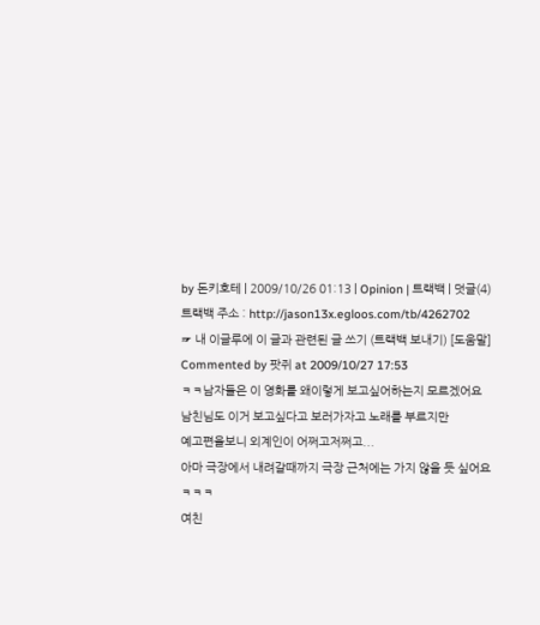by 돈키호테 | 2009/10/26 01:13 | Opinion | 트랙백 | 덧글(4)
트랙백 주소 : http://jason13x.egloos.com/tb/4262702
☞ 내 이글루에 이 글과 관련된 글 쓰기 (트랙백 보내기) [도움말]
Commented by 팟쥐 at 2009/10/27 17:53
ㅋㅋ남자들은 이 영화를 왜이렇게 보고싶어하는지 모르겠어요
남친님도 이거 보고싶다고 보러가자고 노래를 부르지만
예고편을보니 외계인이 어쩌고저쩌고...
아마 극장에서 내려갈때까지 극장 근처에는 가지 않을 듯 싶어요ㅋㅋㅋ
여친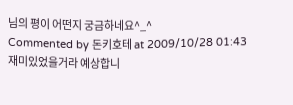님의 평이 어떤지 궁금하네요^_^
Commented by 돈키호테 at 2009/10/28 01:43
재미있었을거라 예상합니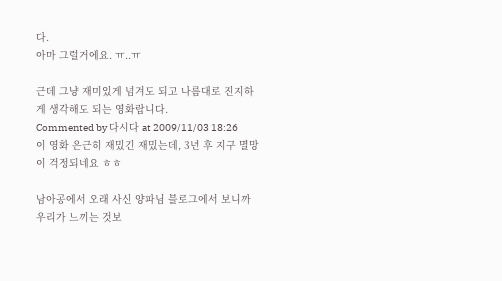다.
아마 그럴거에요. ㅠ..ㅠ

근데 그냥 재미있게 넘겨도 되고 나름대로 진지하게 생각해도 되는 영화랍니다.
Commented by 다시다 at 2009/11/03 18:26
이 영화 은근히 재밌긴 재밌는데, 3년 후 지구 멸망이 걱정되네요 ㅎㅎ

남아공에서 오래 사신 양파님 블로그에서 보니까 우리가 느끼는 것보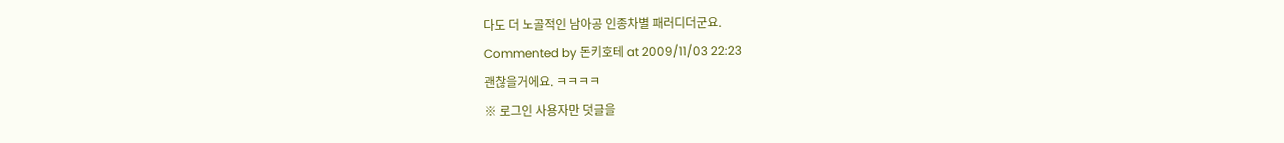다도 더 노골적인 남아공 인종차별 패러디더군요.
Commented by 돈키호테 at 2009/11/03 22:23
괜찮을거에요. ㅋㅋㅋㅋ
※ 로그인 사용자만 덧글을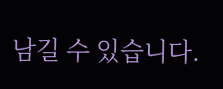남길 수 있습니다.